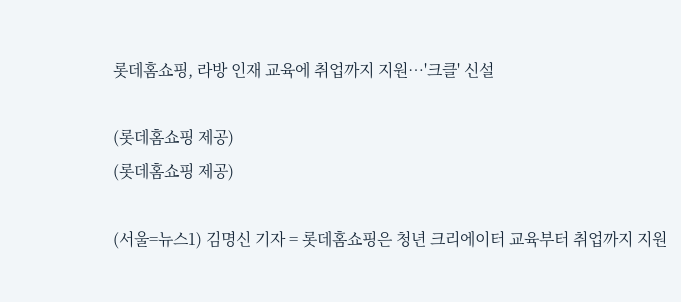롯데홈쇼핑, 라방 인재 교육에 취업까지 지원…'크클' 신설

(롯데홈쇼핑 제공)
(롯데홈쇼핑 제공)

(서울=뉴스1) 김명신 기자 = 롯데홈쇼핑은 청년 크리에이터 교육부터 취업까지 지원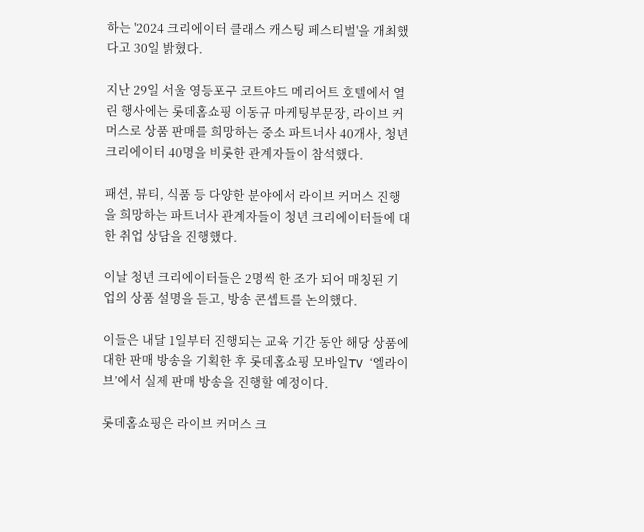하는 '2024 크리에이터 클래스 캐스팅 페스티벌'을 개최했다고 30일 밝혔다.

지난 29일 서울 영등포구 코트야드 메리어트 호텔에서 열린 행사에는 롯데홈쇼핑 이동규 마케팅부문장, 라이브 커머스로 상품 판매를 희망하는 중소 파트너사 40개사, 청년 크리에이터 40명을 비롯한 관계자들이 참석했다.

패션, 뷰티, 식품 등 다양한 분야에서 라이브 커머스 진행을 희망하는 파트너사 관계자들이 청년 크리에이터들에 대한 취업 상담을 진행했다.

이날 청년 크리에이터들은 2명씩 한 조가 되어 매칭된 기업의 상품 설명을 듣고, 방송 콘셉트를 논의했다.

이들은 내달 1일부터 진행되는 교육 기간 동안 해당 상품에 대한 판매 방송을 기획한 후 롯데홈쇼핑 모바일TV ‘엘라이브’에서 실제 판매 방송을 진행할 예정이다.

롯데홈쇼핑은 라이브 커머스 크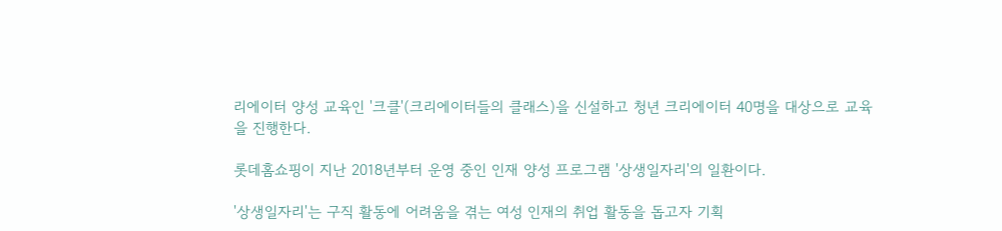리에이터 양성 교육인 '크클'(크리에이터들의 클래스)을 신설하고 청년 크리에이터 40명을 대상으로 교육을 진행한다.

롯데홈쇼핑이 지난 2018년부터 운영 중인 인재 양성 프로그램 '상생일자리'의 일환이다.

'상생일자리'는 구직 활동에 어려움을 겪는 여성 인재의 취업 활동을 돕고자 기획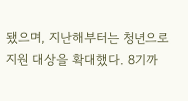됐으며, 지난해부터는 청년으로 지원 대상을 확대했다. 8기까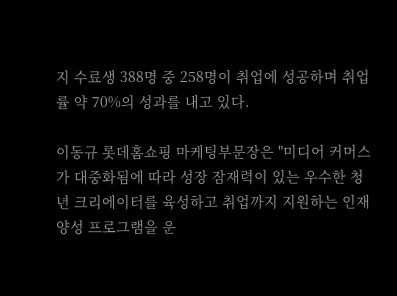지 수료생 388명 중 258명이 취업에 성공하며 취업률 약 70%의 성과를 내고 있다.

이동규 롯데홈쇼핑 마케팅부문장은 "미디어 커머스가 대중화됨에 따라 성장 잠재력이 있는 우수한 청년 크리에이터를 육성하고 취업까지 지원하는 인재양성 프로그램을 운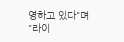영하고 있다"며 "라이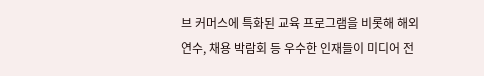브 커머스에 특화된 교육 프로그램을 비롯해 해외연수, 채용 박람회 등 우수한 인재들이 미디어 전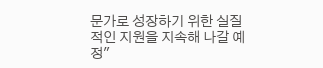문가로 성장하기 위한 실질적인 지원을 지속해 나갈 예정"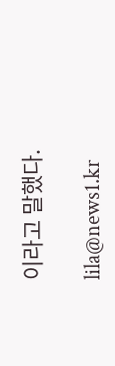이라고 말했다.

lila@news1.kr